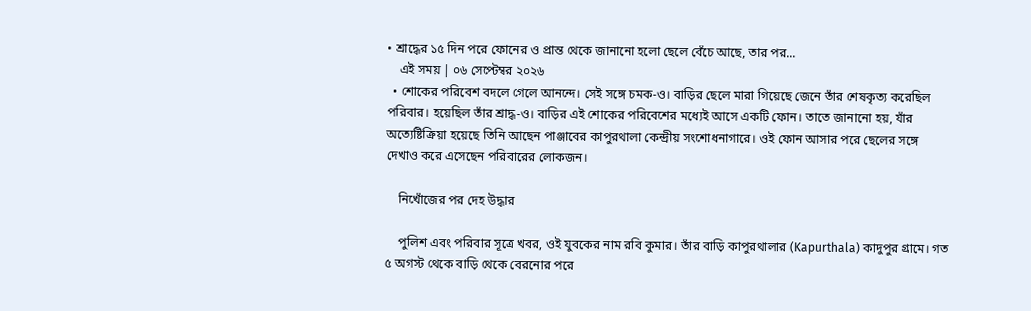• শ্রাদ্ধের ১৫ দিন পরে ফোনের ও প্রান্ত থেকে জানানো হলো ছেলে বেঁচে আছে, তার পর...
    এই সময় | ০৬ সেপ্টেম্বর ২০২৬
  • শোকের পরিবেশ বদলে গেলে আনন্দে। সেই সঙ্গে চমক-ও। বাড়ির ছেলে মারা গিয়েছে জেনে তাঁর শেষকৃত্য করেছিল পরিবার। হয়েছিল তাঁর শ্রাদ্ধ-ও। বাড়ির এই শোকের পরিবেশের মধ্যেই আসে একটি ফোন। তাতে জানানো হয়, যাঁর অত্যেষ্টিক্রিয়া হয়েছে তিনি আছেন পাঞ্জাবের কাপুরথালা কেন্দ্রীয় সংশোধনাগারে। ওই ফোন আসার পরে ছেলের সঙ্গে দেখাও করে এসেছেন পরিবারের লোকজন।

    নিখোঁজের পর দেহ উদ্ধার

    পুলিশ এবং পরিবার সূত্রে খবর, ওই যুবকের নাম রবি কুমার। তাঁর বাড়ি কাপুরথালার (Kapurthala) কাদুপুর গ্রামে। গত ৫ অগস্ট থেকে বাড়ি থেকে বেরনোর পরে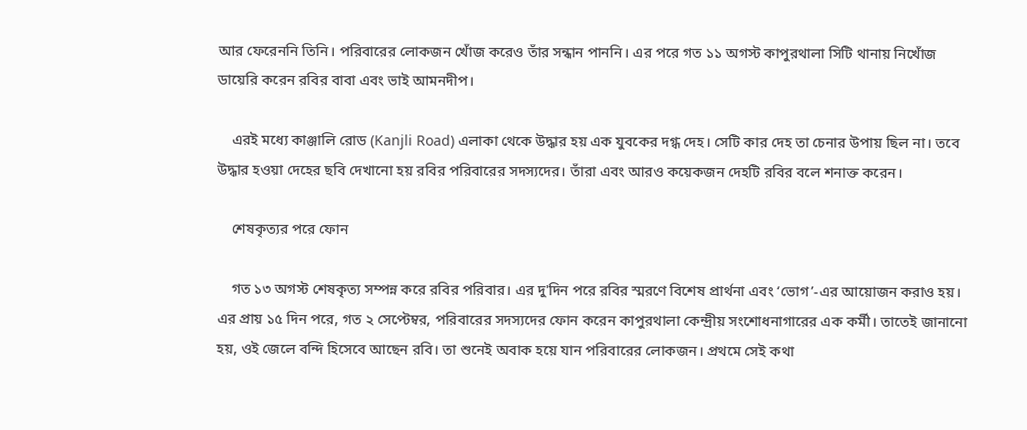আর ফেরেননি তিনি। পরিবারের লোকজন খোঁজ করেও তাঁর সন্ধান পাননি। এর পরে গত ১১ অগস্ট কাপুরথালা সিটি থানায় নিখোঁজ ডায়েরি করেন রবির বাবা এবং ভাই আমনদীপ।

    এরই মধ্যে কাঞ্জালি রোড (Kanjli Road) এলাকা থেকে উদ্ধার হয় এক যুবকের দগ্ধ দেহ। সেটি কার দেহ তা চেনার উপায় ছিল না। তবে উদ্ধার হওয়া দেহের ছবি দেখানো হয় রবির পরিবারের সদস্যদের। তাঁরা এবং আরও কয়েকজন দেহটি রবির বলে শনাক্ত করেন।

    শেষকৃত্যর পরে ফোন

    গত ১৩ অগস্ট শেষকৃত্য সম্পন্ন করে রবির পরিবার। এর দু'দিন পরে রবির স্মরণে বিশেষ প্রার্থনা এবং ‘ভোগ’-এর আয়োজন করাও হয়। এর প্রায় ১৫ দিন পরে, গত ২ সেপ্টেম্বর, পরিবারের সদস্যদের ফোন করেন কাপুরথালা কেন্দ্রীয় সংশোধনাগারের এক কর্মী। তাতেই জানানো হয়, ওই জেলে বন্দি হিসেবে আছেন রবি। তা শুনেই অবাক হয়ে যান পরিবারের লোকজন। প্রথমে সেই কথা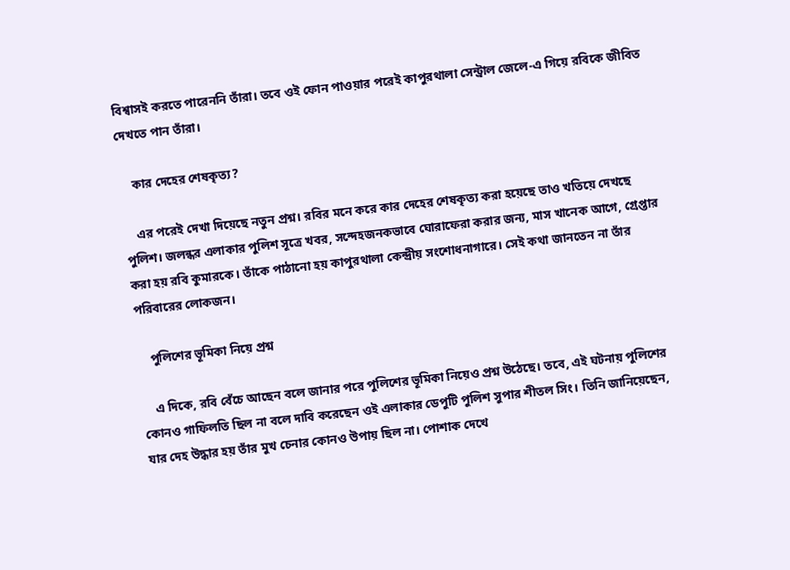বিশ্বাসই করতে পারেননি তাঁরা। তবে ওই ফোন পাওয়ার পরেই কাপুরথালা সেন্ট্রাল জেলে-এ গিয়ে রবিকে জীবিত দেখতে পান তাঁরা।

    কার দেহের শেষকৃত্য?

    এর পরেই দেখা দিয়েছে নতুন প্রশ্ন। রবির মনে করে কার দেহের শেষকৃত্য করা হয়েছে তাও খতিয়ে দেখছে পুলিশ। জলন্ধর এলাকার পুলিশ সূত্রে খবর, সন্দেহজনকভাবে ঘোরাফেরা করার জন্য, মাস খানেক আগে, গ্রেপ্তার করা হয় রবি কুমারকে। তাঁকে পাঠানো হয় কাপুরথালা কেন্দ্রীয় সংশোধনাগারে। সেই কথা জানতেন না তাঁর পরিবারের লোকজন।

    পুলিশের ভূমিকা নিয়ে প্রশ্ন

    এ দিকে, রবি বেঁচে আছেন বলে জানার পরে পুলিশের ভূমিকা নিয়েও প্রশ্ন উঠেছে। তবে, এই ঘটনায় পুলিশের কোনও গাফিলতি ছিল না বলে দাবি করেছেন ওই এলাকার ডেপুটি পুলিশ সুপার শীতল সিং। তিনি জানিয়েছেন, যার দেহ উদ্ধার হয় তাঁর মুখ চেনার কোনও উপায় ছিল না। পোশাক দেখে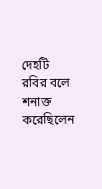দেহটি রবির বলে শনাক্ত করেছিলেন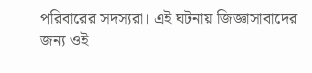পরিবারের সদস্যরা। এই ঘটনায় জিজ্ঞাসাবাদের জন্য ওই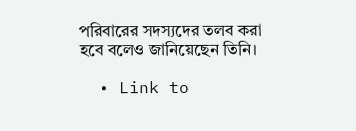পরিবারের সদস্যদের তলব করা হবে বলেও জানিয়েছেন তিনি।

  • Link to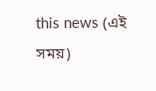this news (এই সময়)